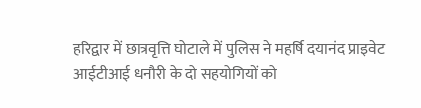हरिद्वार में छात्रवृत्ति घोटाले में पुलिस ने महर्षि दयानंद प्राइवेट आईटीआई धनौरी के दो सहयोगियों को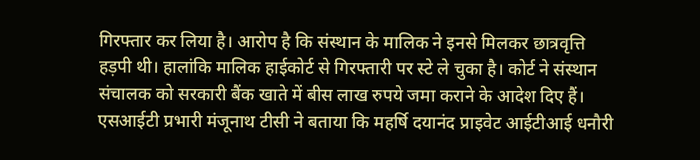गिरफ्तार कर लिया है। आरोप है कि संस्थान के मालिक ने इनसे मिलकर छात्रवृत्ति हड़पी थी। हालांकि मालिक हाईकोर्ट से गिरफ्तारी पर स्टे ले चुका है। कोर्ट ने संस्थान संचालक को सरकारी बैंक खाते में बीस लाख रुपये जमा कराने के आदेश दिए हैं।
एसआईटी प्रभारी मंजूनाथ टीसी ने बताया कि महर्षि दयानंद प्राइवेट आईटीआई धनौरी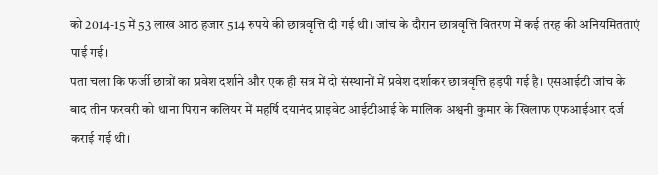को 2014-15 में 53 लाख आठ हजार 514 रुपये की छात्रवृत्ति दी गई थी। जांच के दौरान छात्रवृत्ति वितरण में कई तरह की अनियमितताएं पाई गई।
पता चला कि फर्जी छात्रों का प्रवेश दर्शाने और एक ही सत्र में दो संस्थानों में प्रवेश दर्शाकर छात्रवृत्ति हड़पी गई है। एसआईटी जांच के बाद तीन फरवरी को थाना पिरान कलियर में महर्षि दयानंद प्राइवेट आईटीआई के मालिक अश्वनी कुमार के खिलाफ एफआईआर दर्ज कराई गई थी।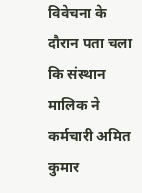विवेचना के दौरान पता चला कि संस्थान मालिक ने कर्मचारी अमित कुमार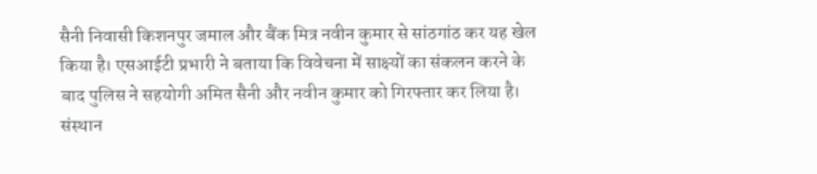सैनी निवासी किशनपुर जमाल और बैंक मित्र नवीन कुमार से सांठगांठ कर यह खेल किया है। एसआईटी प्रभारी ने बताया कि विवेचना में साक्ष्यों का संकलन करने के बाद पुलिस ने सहयोगी अमित सैनी और नवीन कुमार को गिरफ्तार कर लिया है। संस्थान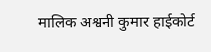मालिक अश्वनी कुमार हाईकोर्ट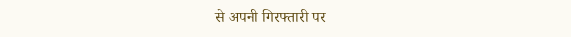से अपनी गिरफ्तारी पर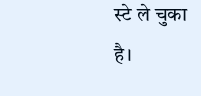स्टे ले चुका है।